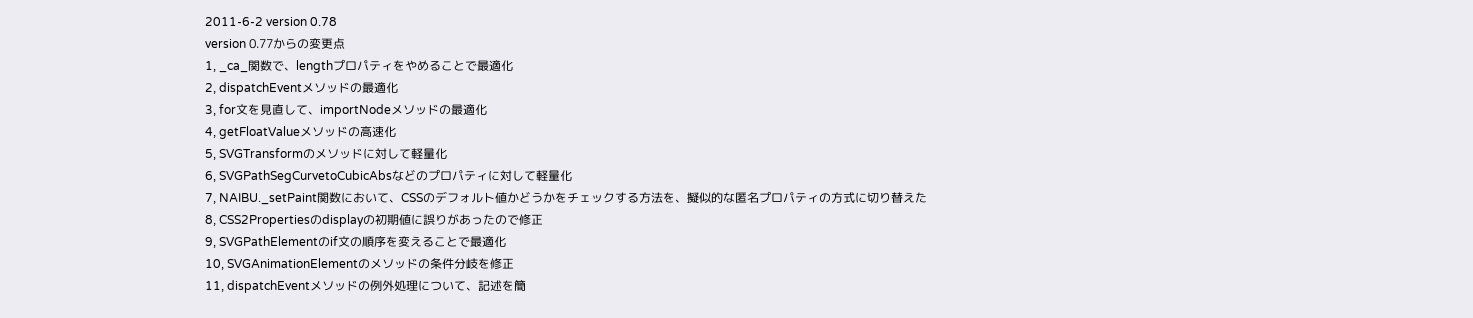2011-6-2 version 0.78
version 0.77からの変更点
1, _ca_関数で、lengthプロパティをやめることで最適化
2, dispatchEventメソッドの最適化
3, for文を見直して、importNodeメソッドの最適化
4, getFloatValueメソッドの高速化
5, SVGTransformのメソッドに対して軽量化
6, SVGPathSegCurvetoCubicAbsなどのプロパティに対して軽量化
7, NAIBU._setPaint関数において、CSSのデフォルト値かどうかをチェックする方法を、擬似的な匿名プロパティの方式に切り替えた
8, CSS2Propertiesのdisplayの初期値に誤りがあったので修正
9, SVGPathElementのif文の順序を変えることで最適化
10, SVGAnimationElementのメソッドの条件分岐を修正
11, dispatchEventメソッドの例外処理について、記述を簡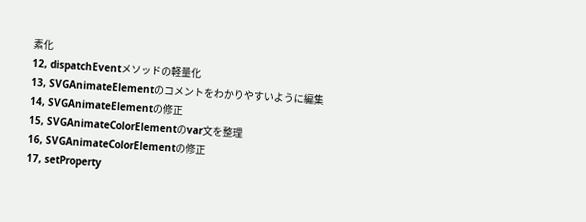素化
12, dispatchEventメソッドの軽量化
13, SVGAnimateElementのコメントをわかりやすいように編集
14, SVGAnimateElementの修正
15, SVGAnimateColorElementのvar文を整理
16, SVGAnimateColorElementの修正
17, setProperty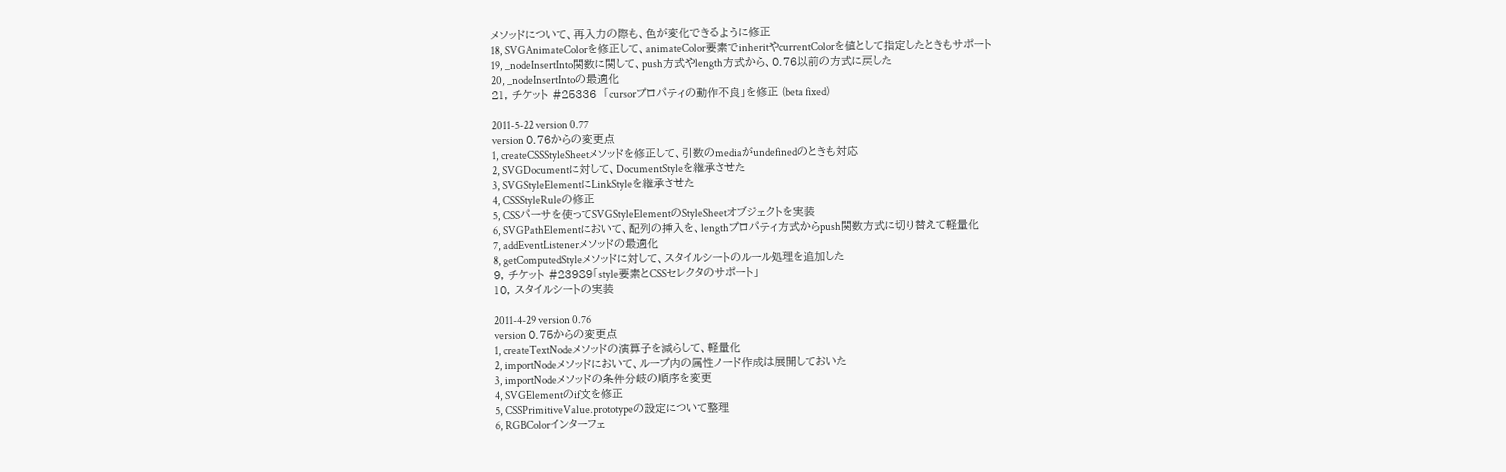メソッドについて、再入力の際も、色が変化できるように修正
18, SVGAnimateColorを修正して、animateColor要素でinheritやcurrentColorを値として指定したときもサポート
19, _nodeInsertInto関数に関して、push方式やlength方式から、0.76以前の方式に戻した
20, _nodeInsertIntoの最適化
21, チケット #25336　「cursorプロパティの動作不良」を修正 (beta fixed)

2011-5-22 version 0.77
version 0.76からの変更点
1, createCSSStyleSheetメソッドを修正して、引数のmediaがundefinedのときも対応
2, SVGDocumentに対して、DocumentStyleを継承させた
3, SVGStyleElementにLinkStyleを継承させた
4, CSSStyleRuleの修正
5, CSSパーサを使ってSVGStyleElementのStyleSheetオブジェクトを実装
6, SVGPathElementにおいて、配列の挿入を、lengthプロパティ方式からpush関数方式に切り替えて軽量化
7, addEventListenerメソッドの最適化
8, getComputedStyleメソッドに対して、スタイルシートのルール処理を追加した
9, チケット #23989「style要素とCSSセレクタのサポート」
10, スタイルシートの実装

2011-4-29 version 0.76
version 0.75からの変更点
1, createTextNodeメソッドの演算子を減らして、軽量化
2, importNodeメソッドにおいて、ループ内の属性ノード作成は展開しておいた
3, importNodeメソッドの条件分岐の順序を変更
4, SVGElementのif文を修正
5, CSSPrimitiveValue.prototypeの設定について整理
6, RGBColorインターフェ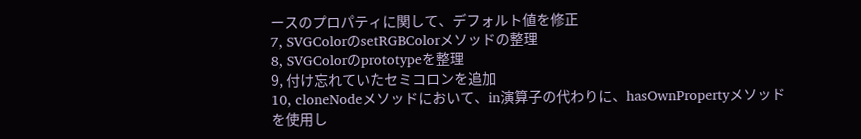ースのプロパティに関して、デフォルト値を修正
7, SVGColorのsetRGBColorメソッドの整理
8, SVGColorのprototypeを整理
9, 付け忘れていたセミコロンを追加
10, cloneNodeメソッドにおいて、in演算子の代わりに、hasOwnPropertyメソッドを使用し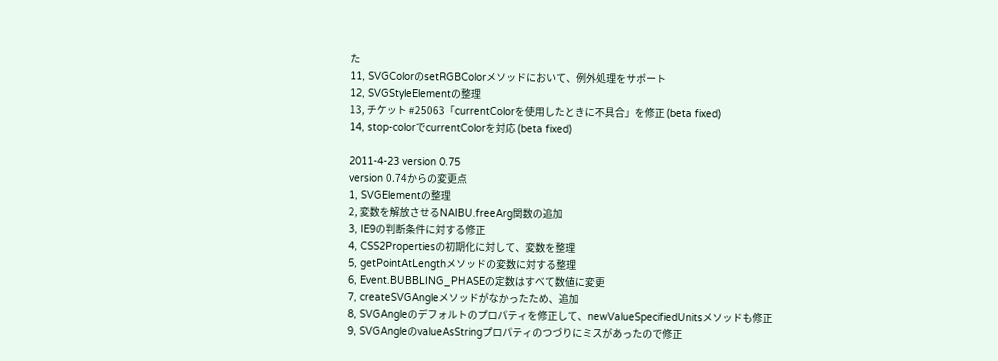た
11, SVGColorのsetRGBColorメソッドにおいて、例外処理をサポート
12, SVGStyleElementの整理
13, チケット #25063「currentColorを使用したときに不具合」を修正 (beta fixed)
14, stop-colorでcurrentColorを対応 (beta fixed)

2011-4-23 version 0.75
version 0.74からの変更点
1, SVGElementの整理
2, 変数を解放させるNAIBU.freeArg関数の追加
3, IE9の判断条件に対する修正
4, CSS2Propertiesの初期化に対して、変数を整理
5, getPointAtLengthメソッドの変数に対する整理
6, Event.BUBBLING_PHASEの定数はすべて数値に変更
7, createSVGAngleメソッドがなかったため、追加
8, SVGAngleのデフォルトのプロパティを修正して、newValueSpecifiedUnitsメソッドも修正
9, SVGAngleのvalueAsStringプロパティのつづりにミスがあったので修正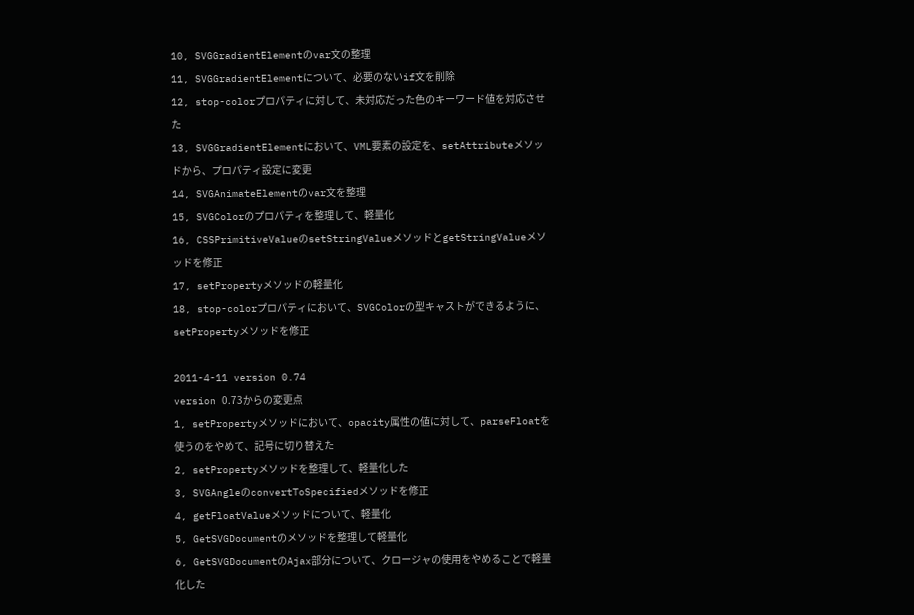10, SVGGradientElementのvar文の整理
11, SVGGradientElementについて、必要のないif文を削除
12, stop-colorプロパティに対して、未対応だった色のキーワード値を対応させた
13, SVGGradientElementにおいて、VML要素の設定を、setAttributeメソッドから、プロパティ設定に変更
14, SVGAnimateElementのvar文を整理
15, SVGColorのプロパティを整理して、軽量化
16, CSSPrimitiveValueのsetStringValueメソッドとgetStringValueメソッドを修正
17, setPropertyメソッドの軽量化
18, stop-colorプロパティにおいて、SVGColorの型キャストができるように、setPropertyメソッドを修正

2011-4-11 version 0.74
version 0.73からの変更点
1, setPropertyメソッドにおいて、opacity属性の値に対して、parseFloatを使うのをやめて、記号に切り替えた
2, setPropertyメソッドを整理して、軽量化した
3, SVGAngleのconvertToSpecifiedメソッドを修正
4, getFloatValueメソッドについて、軽量化
5, GetSVGDocumentのメソッドを整理して軽量化
6, GetSVGDocumentのAjax部分について、クロージャの使用をやめることで軽量化した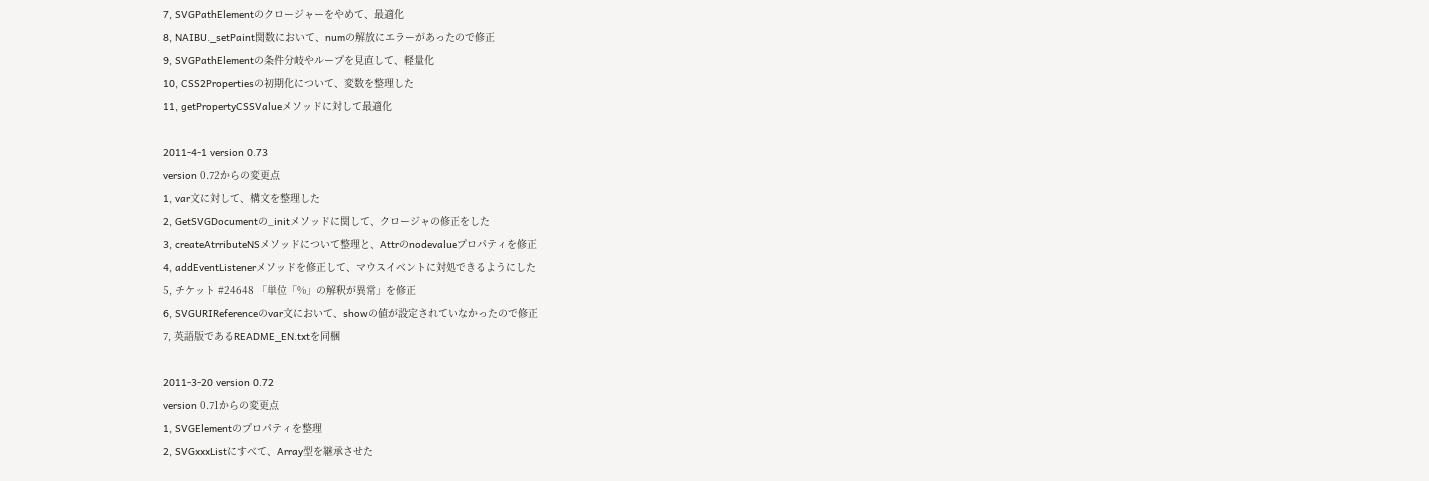7, SVGPathElementのクロージャーをやめて、最適化
8, NAIBU._setPaint関数において、numの解放にエラーがあったので修正
9, SVGPathElementの条件分岐やループを見直して、軽量化
10, CSS2Propertiesの初期化について、変数を整理した
11, getPropertyCSSValueメソッドに対して最適化

2011-4-1 version 0.73
version 0.72からの変更点
1, var文に対して、構文を整理した
2, GetSVGDocumentの_initメソッドに関して、クロージャの修正をした
3, createAtrributeNSメソッドについて整理と、Attrのnodevalueプロパティを修正
4, addEventListenerメソッドを修正して、マウスイベントに対処できるようにした
5, チケット #24648 「単位「%」の解釈が異常」を修正
6, SVGURIReferenceのvar文において、showの値が設定されていなかったので修正
7, 英語版であるREADME_EN.txtを同梱

2011-3-20 version 0.72
version 0.71からの変更点
1, SVGElementのプロパティを整理
2, SVGxxxListにすべて、Array型を継承させた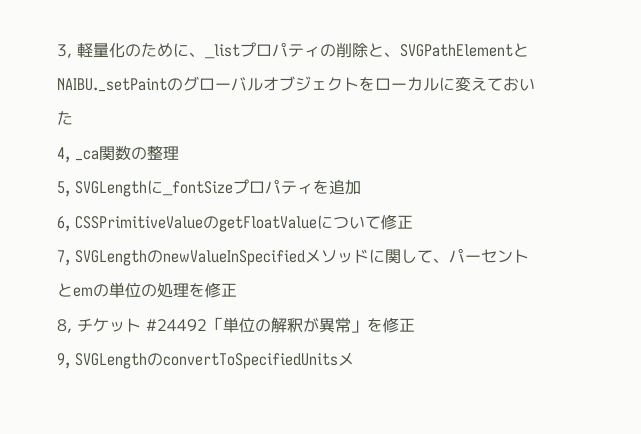3, 軽量化のために、_listプロパティの削除と、SVGPathElementとNAIBU._setPaintのグローバルオブジェクトをローカルに変えておいた
4, _ca関数の整理
5, SVGLengthに_fontSizeプロパティを追加
6, CSSPrimitiveValueのgetFloatValueについて修正
7, SVGLengthのnewValueInSpecifiedメソッドに関して、パーセントとemの単位の処理を修正
8, チケット #24492「単位の解釈が異常」を修正
9, SVGLengthのconvertToSpecifiedUnitsメ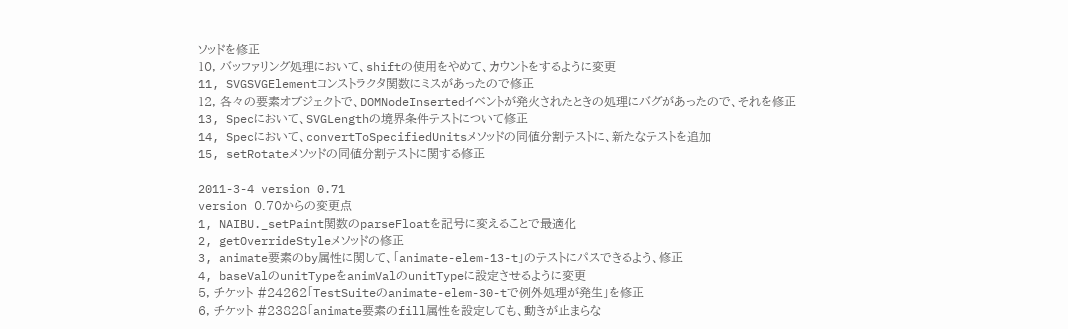ソッドを修正
10, バッファリング処理において、shiftの使用をやめて、カウントをするように変更
11, SVGSVGElementコンストラクタ関数にミスがあったので修正
12, 各々の要素オブジェクトで、DOMNodeInsertedイベントが発火されたときの処理にバグがあったので、それを修正
13, Specにおいて、SVGLengthの境界条件テストについて修正
14, Specにおいて、convertToSpecifiedUnitsメソッドの同値分割テストに、新たなテストを追加
15, setRotateメソッドの同値分割テストに関する修正

2011-3-4 version 0.71
version 0.70からの変更点
1, NAIBU._setPaint関数のparseFloatを記号に変えることで最適化
2, getOverrideStyleメソッドの修正
3, animate要素のby属性に関して、「animate-elem-13-t」のテストにパスできるよう、修正
4, baseValのunitTypeをanimValのunitTypeに設定させるように変更
5, チケット #24262「TestSuiteのanimate-elem-30-tで例外処理が発生」を修正
6, チケット #23828「animate要素のfill属性を設定しても、動きが止まらな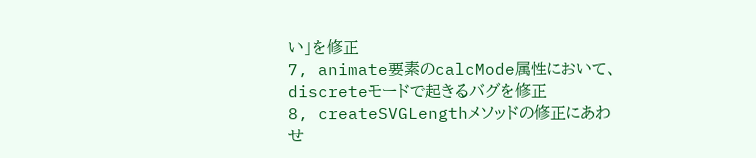い」を修正
7, animate要素のcalcMode属性において、discreteモードで起きるバグを修正
8, createSVGLengthメソッドの修正にあわせ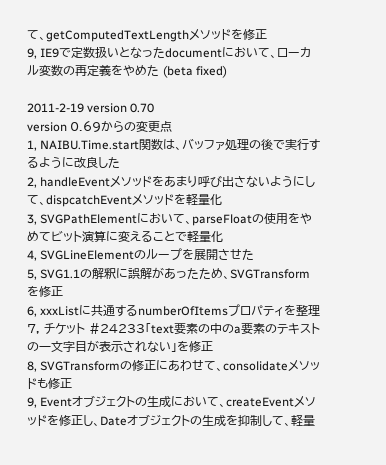て、getComputedTextLengthメソッドを修正
9, IE9で定数扱いとなったdocumentにおいて、ローカル変数の再定義をやめた (beta fixed)

2011-2-19 version 0.70
version 0.69からの変更点
1, NAIBU.Time.start関数は、バッファ処理の後で実行するように改良した
2, handleEventメソッドをあまり呼び出さないようにして、dispcatchEventメソッドを軽量化
3, SVGPathElementにおいて、parseFloatの使用をやめてビット演算に変えることで軽量化
4, SVGLineElementのループを展開させた
5, SVG1.1の解釈に誤解があったため、SVGTransformを修正
6, xxxListに共通するnumberOfItemsプロパティを整理
7, チケット #24233「text要素の中のa要素のテキストの一文字目が表示されない」を修正
8, SVGTransformの修正にあわせて、consolidateメソッドも修正
9, Eventオブジェクトの生成において、createEventメソッドを修正し、Dateオブジェクトの生成を抑制して、軽量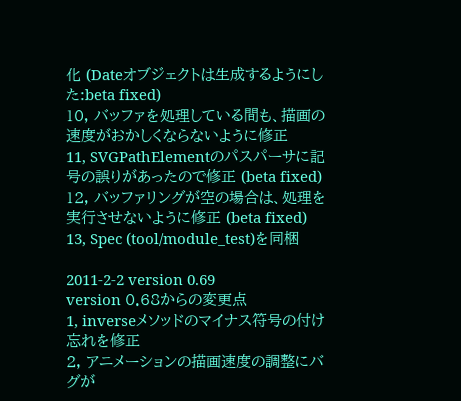化 (Dateオブジェクトは生成するようにした:beta fixed)
10, バッファを処理している間も、描画の速度がおかしくならないように修正
11, SVGPathElementのパスパーサに記号の誤りがあったので修正 (beta fixed)
12, バッファリングが空の場合は、処理を実行させないように修正 (beta fixed)
13, Spec (tool/module_test)を同梱

2011-2-2 version 0.69
version 0.68からの変更点
1, inverseメソッドのマイナス符号の付け忘れを修正
2, アニメーションの描画速度の調整にバグが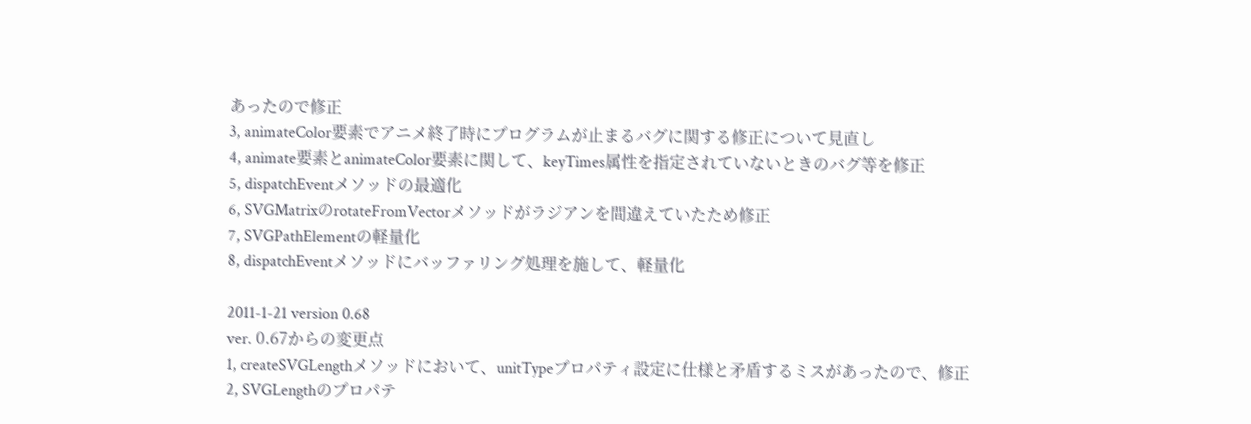あったので修正
3, animateColor要素でアニメ終了時にプログラムが止まるバグに関する修正について見直し
4, animate要素とanimateColor要素に関して、keyTimes属性を指定されていないときのバグ等を修正
5, dispatchEventメソッドの最適化
6, SVGMatrixのrotateFromVectorメソッドがラジアンを間違えていたため修正
7, SVGPathElementの軽量化
8, dispatchEventメソッドにバッファリング処理を施して、軽量化

2011-1-21 version 0.68
ver. 0.67からの変更点
1, createSVGLengthメソッドにおいて、unitTypeプロパティ設定に仕様と矛盾するミスがあったので、修正
2, SVGLengthのプロパテ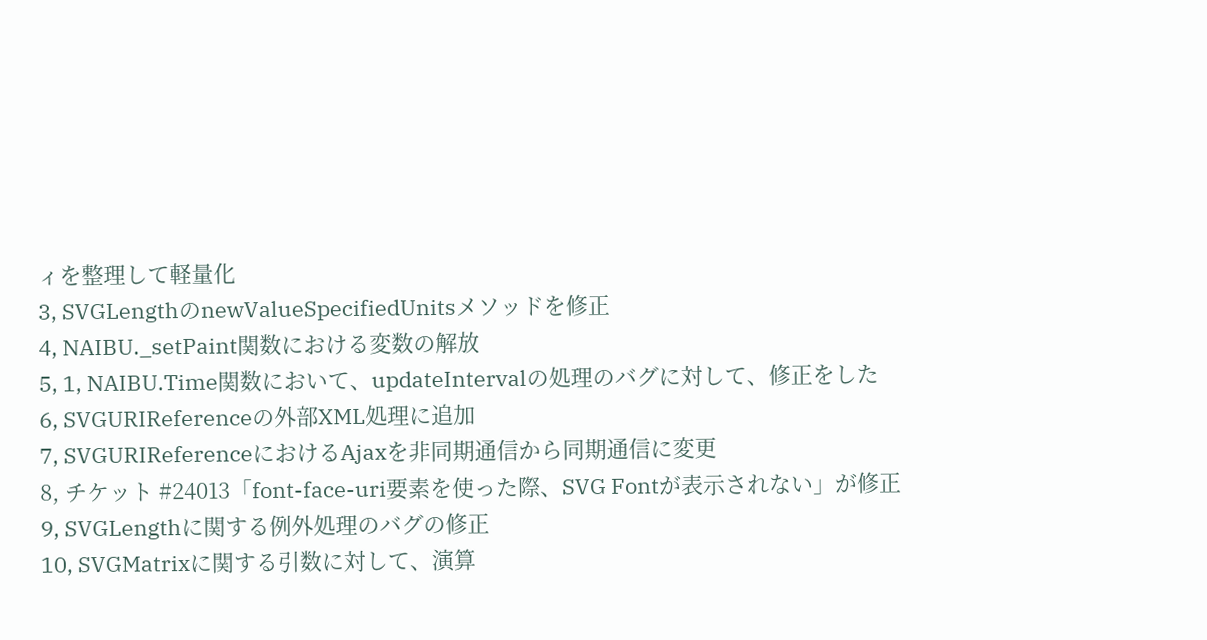ィを整理して軽量化
3, SVGLengthのnewValueSpecifiedUnitsメソッドを修正
4, NAIBU._setPaint関数における変数の解放
5, 1, NAIBU.Time関数において、updateIntervalの処理のバグに対して、修正をした
6, SVGURIReferenceの外部XML処理に追加
7, SVGURIReferenceにおけるAjaxを非同期通信から同期通信に変更
8, チケット #24013「font-face-uri要素を使った際、SVG Fontが表示されない」が修正
9, SVGLengthに関する例外処理のバグの修正
10, SVGMatrixに関する引数に対して、演算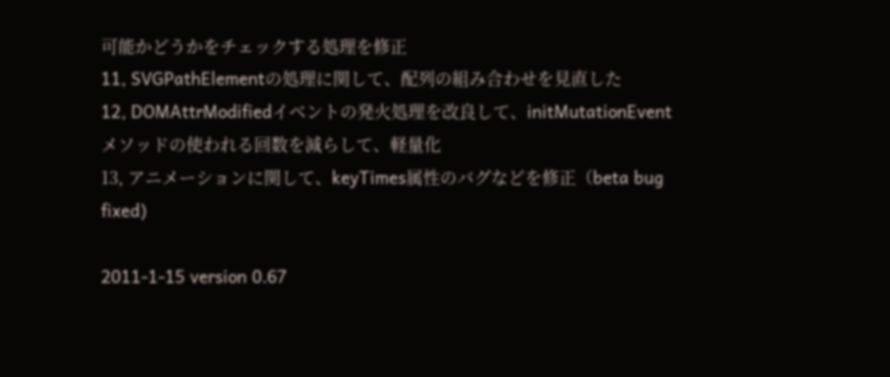可能かどうかをチェックする処理を修正
11, SVGPathElementの処理に関して、配列の組み合わせを見直した
12, DOMAttrModifiedイベントの発火処理を改良して、initMutationEventメソッドの使われる回数を減らして、軽量化
13, アニメーションに関して、keyTimes属性のバグなどを修正（beta bug fixed)

2011-1-15 version 0.67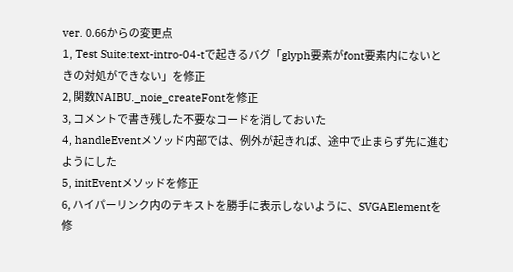ver. 0.66からの変更点
1, Test Suite:text-intro-04-tで起きるバグ「glyph要素がfont要素内にないときの対処ができない」を修正
2, 関数NAIBU._noie_createFontを修正
3, コメントで書き残した不要なコードを消しておいた
4, handleEventメソッド内部では、例外が起きれば、途中で止まらず先に進むようにした
5, initEventメソッドを修正
6, ハイパーリンク内のテキストを勝手に表示しないように、SVGAElementを修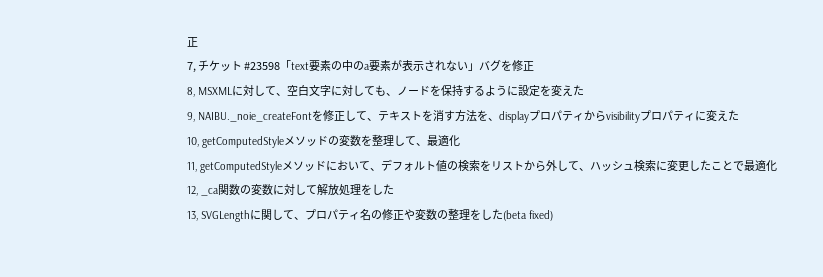正
7, チケット #23598「text要素の中のa要素が表示されない」バグを修正
8, MSXMLに対して、空白文字に対しても、ノードを保持するように設定を変えた
9, NAIBU._noie_createFontを修正して、テキストを消す方法を、displayプロパティからvisibilityプロパティに変えた
10, getComputedStyleメソッドの変数を整理して、最適化
11, getComputedStyleメソッドにおいて、デフォルト値の検索をリストから外して、ハッシュ検索に変更したことで最適化
12, _ca関数の変数に対して解放処理をした
13, SVGLengthに関して、プロパティ名の修正や変数の整理をした(beta fixed)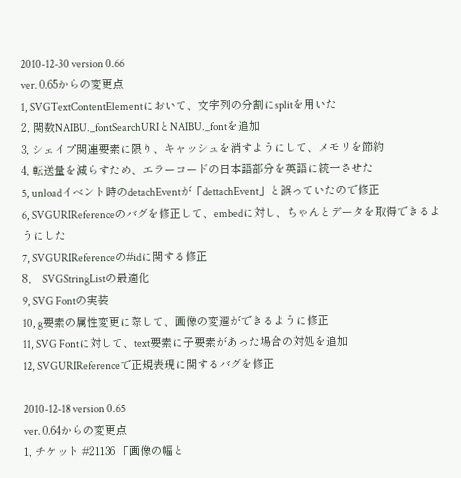2010-12-30 version 0.66
ver. 0.65からの変更点
1, SVGTextContentElementにおいて、文字列の分割にsplitを用いた
2, 関数NAIBU._fontSearchURIとNAIBU._fontを追加
3, シェイプ関連要素に限り、キャッシュを消すようにして、メモリを節約
4, 転送量を減らすため、エラーコードの日本語部分を英語に統一させた
5, unloadイベント時のdetachEventが「dettachEvent」と誤っていたので修正
6, SVGURIReferenceのバグを修正して、embedに対し、ちゃんとデータを取得できるようにした
7, SVGURIReferenceの#idに関する修正
8,　SVGStringListの最適化
9, SVG Fontの実装
10, g要素の属性変更に際して、画像の変遷ができるように修正
11, SVG Fontに対して、text要素に子要素があった場合の対処を追加
12, SVGURIReferenceで正規表現に関するバグを修正

2010-12-18 version 0.65
ver. 0.64からの変更点
1, チケット #21136 「画像の幅と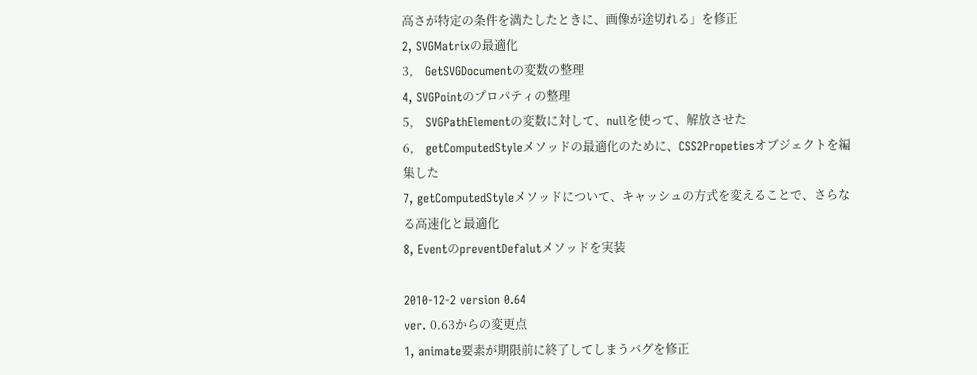高さが特定の条件を満たしたときに、画像が途切れる」を修正
2, SVGMatrixの最適化
3,　GetSVGDocumentの変数の整理
4, SVGPointのプロパティの整理
5,　SVGPathElementの変数に対して、nullを使って、解放させた
6,　getComputedStyleメソッドの最適化のために、CSS2Propetiesオブジェクトを編集した
7, getComputedStyleメソッドについて、キャッシュの方式を変えることで、さらなる高速化と最適化
8, EventのpreventDefalutメソッドを実装

2010-12-2 version 0.64
ver. 0.63からの変更点
1, animate要素が期限前に終了してしまうバグを修正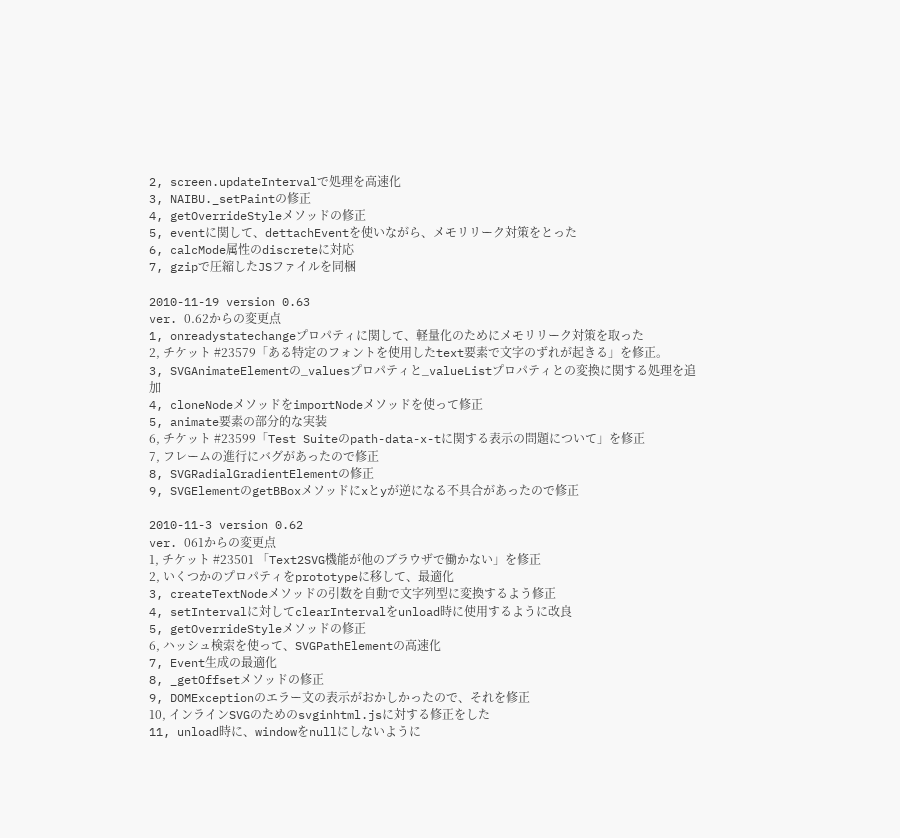2, screen.updateIntervalで処理を高速化
3, NAIBU._setPaintの修正
4, getOverrideStyleメソッドの修正
5, eventに関して、dettachEventを使いながら、メモリリーク対策をとった
6, calcMode属性のdiscreteに対応
7, gzipで圧縮したJSファイルを同梱

2010-11-19 version 0.63
ver. 0.62からの変更点
1, onreadystatechangeプロパティに関して、軽量化のためにメモリリーク対策を取った
2, チケット #23579「ある特定のフォントを使用したtext要素で文字のずれが起きる」を修正。
3, SVGAnimateElementの_valuesプロパティと_valueListプロパティとの変換に関する処理を追加
4, cloneNodeメソッドをimportNodeメソッドを使って修正
5, animate要素の部分的な実装
6, チケット #23599「Test Suiteのpath-data-x-tに関する表示の問題について」を修正
7, フレームの進行にバグがあったので修正
8, SVGRadialGradientElementの修正
9, SVGElementのgetBBoxメソッドにxとyが逆になる不具合があったので修正

2010-11-3 version 0.62
ver. 061からの変更点
1, チケット #23501 「Text2SVG機能が他のブラウザで働かない」を修正
2, いくつかのプロパティをprototypeに移して、最適化
3, createTextNodeメソッドの引数を自動で文字列型に変換するよう修正
4, setIntervalに対してclearIntervalをunload時に使用するように改良
5, getOverrideStyleメソッドの修正
6, ハッシュ検索を使って、SVGPathElementの高速化
7, Event生成の最適化
8, _getOffsetメソッドの修正
9, DOMExceptionのエラー文の表示がおかしかったので、それを修正
10, インラインSVGのためのsvginhtml.jsに対する修正をした
11, unload時に、windowをnullにしないように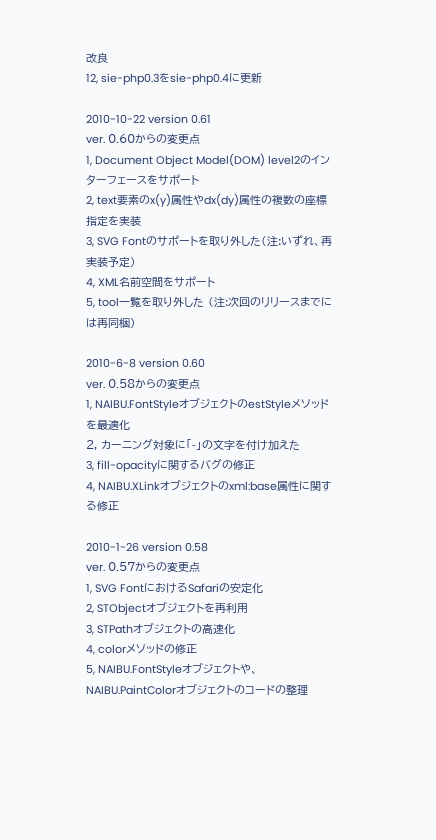改良
12, sie-php0.3をsie-php0.4に更新

2010-10-22 version 0.61
ver. 0.60からの変更点
1, Document Object Model(DOM) level2のインターフェースをサポート
2, text要素のx(y)属性やdx(dy)属性の複数の座標指定を実装
3, SVG Fontのサポートを取り外した（注:いずれ、再実装予定）
4, XML名前空間をサポート
5, tool一覧を取り外した （注:次回のリリースまでには再同梱）

2010-6-8 version 0.60
ver. 0.58からの変更点
1, NAIBU.FontStyleオブジェクトのestStyleメソッドを最適化
2, カーニング対象に「-」の文字を付け加えた
3, fill-opacityに関するバグの修正
4, NAIBU.XLinkオブジェクトのxml:base属性に関する修正

2010-1-26 version 0.58
ver. 0.57からの変更点
1, SVG FontにおけるSafariの安定化
2, STObjectオブジェクトを再利用
3, STPathオブジェクトの高速化
4, colorメソッドの修正
5, NAIBU.FontStyleオブジェクトや、NAIBU.PaintColorオブジェクトのコードの整理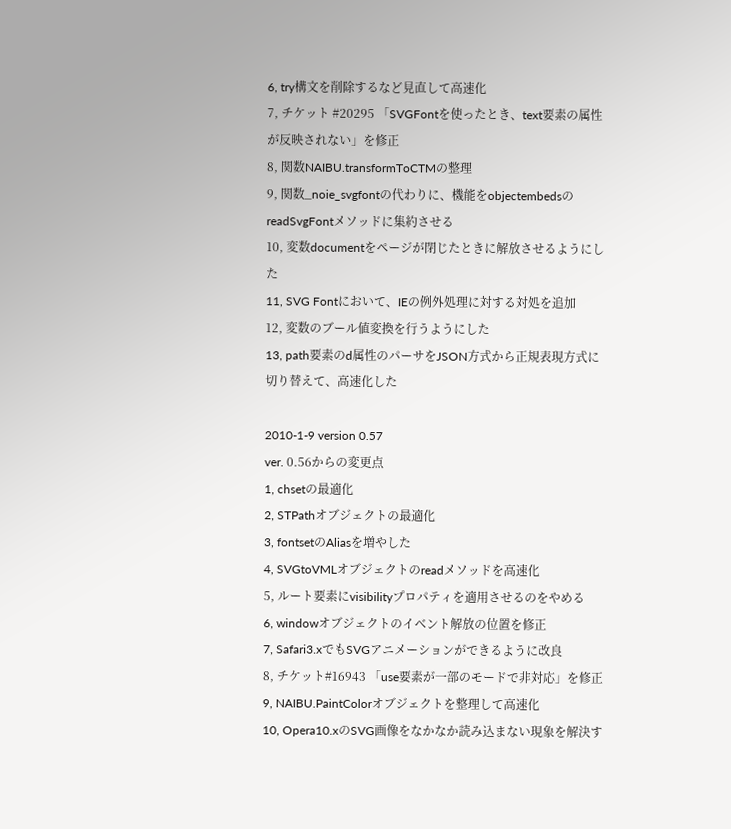6, try構文を削除するなど見直して高速化
7, チケット #20295 「SVGFontを使ったとき、text要素の属性が反映されない」を修正
8, 関数NAIBU.transformToCTMの整理
9, 関数_noie_svgfontの代わりに、機能をobjectembedsのreadSvgFontメソッドに集約させる
10, 変数documentをページが閉じたときに解放させるようにした
11, SVG Fontにおいて、IEの例外処理に対する対処を追加
12, 変数のブール値変換を行うようにした
13, path要素のd属性のパーサをJSON方式から正規表現方式に切り替えて、高速化した

2010-1-9 version 0.57
ver. 0.56からの変更点
1, chsetの最適化
2, STPathオブジェクトの最適化
3, fontsetのAliasを増やした
4, SVGtoVMLオブジェクトのreadメソッドを高速化
5, ルート要素にvisibilityプロパティを適用させるのをやめる
6, windowオブジェクトのイベント解放の位置を修正
7, Safari3.xでもSVGアニメーションができるように改良
8, チケット#16943 「use要素が一部のモードで非対応」を修正
9, NAIBU.PaintColorオブジェクトを整理して高速化
10, Opera10.xのSVG画像をなかなか読み込まない現象を解決す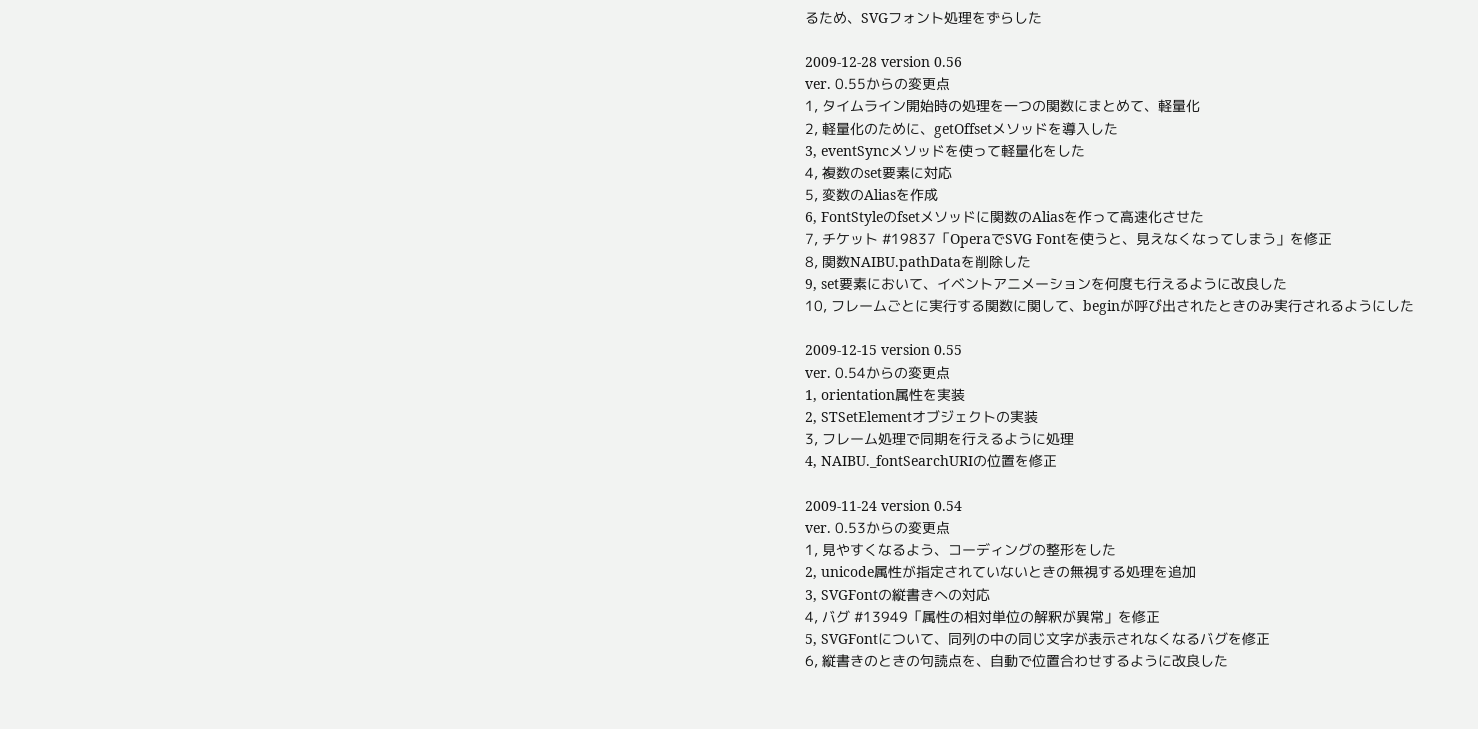るため、SVGフォント処理をずらした

2009-12-28 version 0.56
ver. 0.55からの変更点
1, タイムライン開始時の処理を一つの関数にまとめて、軽量化
2, 軽量化のために、getOffsetメソッドを導入した
3, eventSyncメソッドを使って軽量化をした
4, 複数のset要素に対応
5, 変数のAliasを作成
6, FontStyleのfsetメソッドに関数のAliasを作って高速化させた
7, チケット #19837「OperaでSVG Fontを使うと、見えなくなってしまう」を修正
8, 関数NAIBU.pathDataを削除した
9, set要素において、イベントアニメーションを何度も行えるように改良した
10, フレームごとに実行する関数に関して、beginが呼び出されたときのみ実行されるようにした

2009-12-15 version 0.55
ver. 0.54からの変更点
1, orientation属性を実装
2, STSetElementオブジェクトの実装
3, フレーム処理で同期を行えるように処理
4, NAIBU._fontSearchURIの位置を修正

2009-11-24 version 0.54
ver. 0.53からの変更点
1, 見やすくなるよう、コーディングの整形をした
2, unicode属性が指定されていないときの無視する処理を追加
3, SVGFontの縦書きへの対応
4, バグ #13949「属性の相対単位の解釈が異常」を修正
5, SVGFontについて、同列の中の同じ文字が表示されなくなるバグを修正
6, 縦書きのときの句読点を、自動で位置合わせするように改良した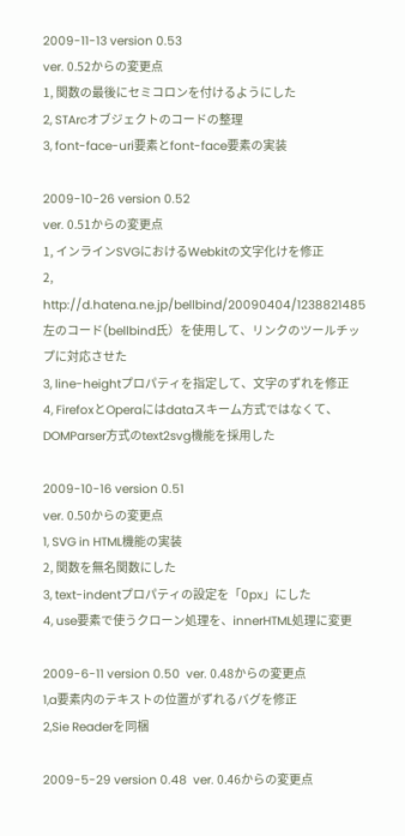2009-11-13 version 0.53
ver. 0.52からの変更点
1, 関数の最後にセミコロンを付けるようにした
2, STArcオブジェクトのコードの整理
3, font-face-uri要素とfont-face要素の実装

2009-10-26 version 0.52
ver. 0.51からの変更点
1, インラインSVGにおけるWebkitの文字化けを修正
2, http://d.hatena.ne.jp/bellbind/20090404/1238821485 左のコード(bellbind氏）を使用して、リンクのツールチップに対応させた
3, line-heightプロパティを指定して、文字のずれを修正
4, FirefoxとOperaにはdataスキーム方式ではなくて、DOMParser方式のtext2svg機能を採用した

2009-10-16 version 0.51
ver. 0.50からの変更点
1, SVG in HTML機能の実装
2, 関数を無名関数にした
3, text-indentプロパティの設定を「0px」にした
4, use要素で使うクローン処理を、innerHTML処理に変更

2009-6-11 version 0.50  ver. 0.48からの変更点
1,a要素内のテキストの位置がずれるバグを修正
2,Sie Readerを同梱

2009-5-29 version 0.48  ver. 0.46からの変更点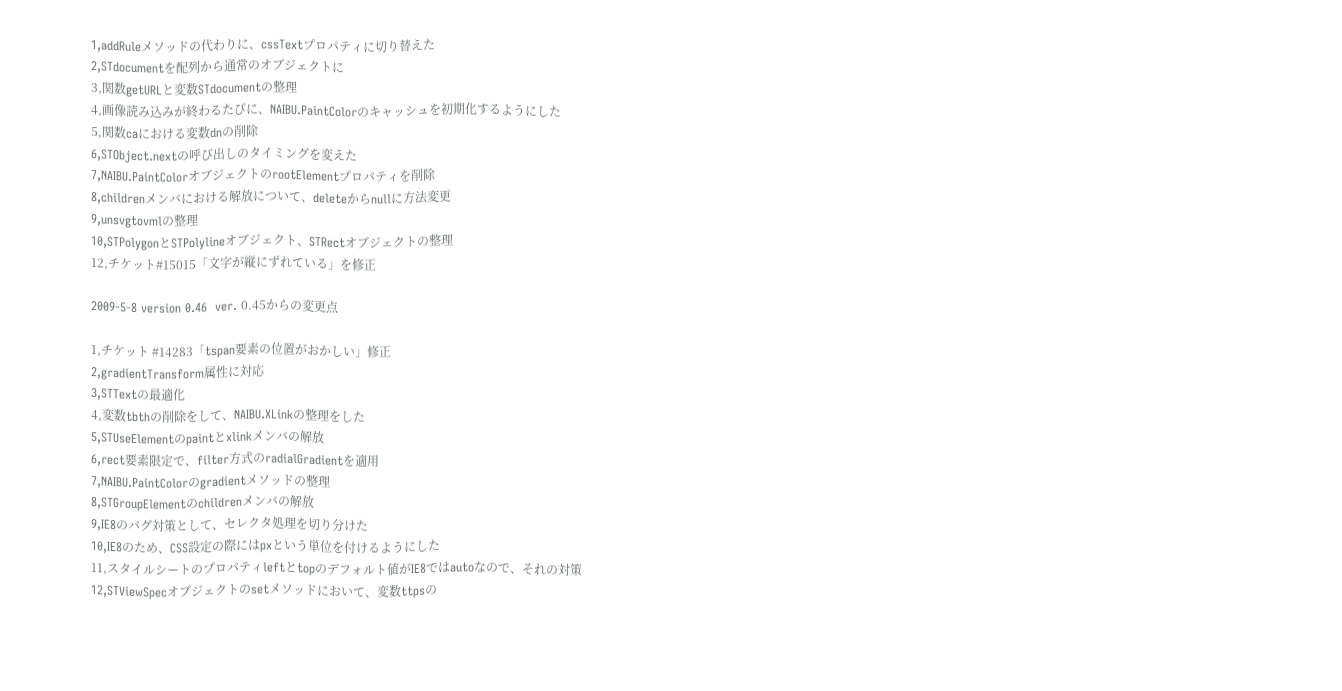1,addRuleメソッドの代わりに、cssTextプロパティに切り替えた
2,STdocumentを配列から通常のオブジェクトに
3,関数getURLと変数STdocumentの整理
4,画像読み込みが終わるたびに、NAIBU.PaintColorのキャッシュを初期化するようにした
5,関数caにおける変数dnの削除
6,STObject.nextの呼び出しのタイミングを変えた
7,NAIBU.PaintColorオブジェクトのrootElementプロパティを削除
8,childrenメンバにおける解放について、deleteからnullに方法変更
9,unsvgtovmlの整理
10,STPolygonとSTPolylineオブジェクト、STRectオブジェクトの整理
12,チケット#15015「文字が縦にずれている」を修正

2009-5-8 version 0.46  ver. 0.45からの変更点

1,チケット #14283「tspan要素の位置がおかしい」修正
2,gradientTransform属性に対応
3,STTextの最適化
4,変数tbthの削除をして、NAIBU.XLinkの整理をした
5,STUseElementのpaintとxlinkメンバの解放
6,rect要素限定で、filter方式のradialGradientを適用
7,NAIBU.PaintColorのgradientメソッドの整理
8,STGroupElementのchildrenメンバの解放
9,IE8のバグ対策として、セレクタ処理を切り分けた
10,IE8のため、CSS設定の際にはpxという単位を付けるようにした
11,スタイルシートのプロパティleftとtopのデフォルト値がIE8ではautoなので、それの対策
12,STViewSpecオブジェクトのsetメソッドにおいて、変数ttpsの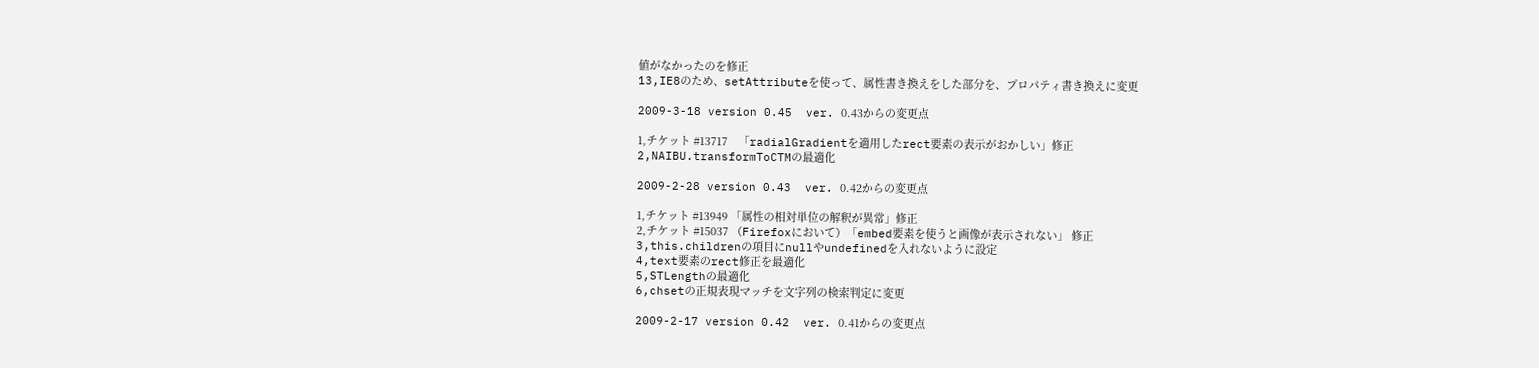値がなかったのを修正
13,IE8のため、setAttributeを使って、属性書き換えをした部分を、プロパティ書き換えに変更

2009-3-18 version 0.45  ver. 0.43からの変更点

1,チケット #13717　「radialGradientを適用したrect要素の表示がおかしい」修正
2,NAIBU.transformToCTMの最適化

2009-2-28 version 0.43  ver. 0.42からの変更点

1,チケット #13949 「属性の相対単位の解釈が異常」修正
2,チケット #15037 （Firefoxにおいて）「embed要素を使うと画像が表示されない」 修正
3,this.childrenの項目にnullやundefinedを入れないように設定
4,text要素のrect修正を最適化
5,STLengthの最適化
6,chsetの正規表現マッチを文字列の検索判定に変更

2009-2-17 version 0.42  ver. 0.41からの変更点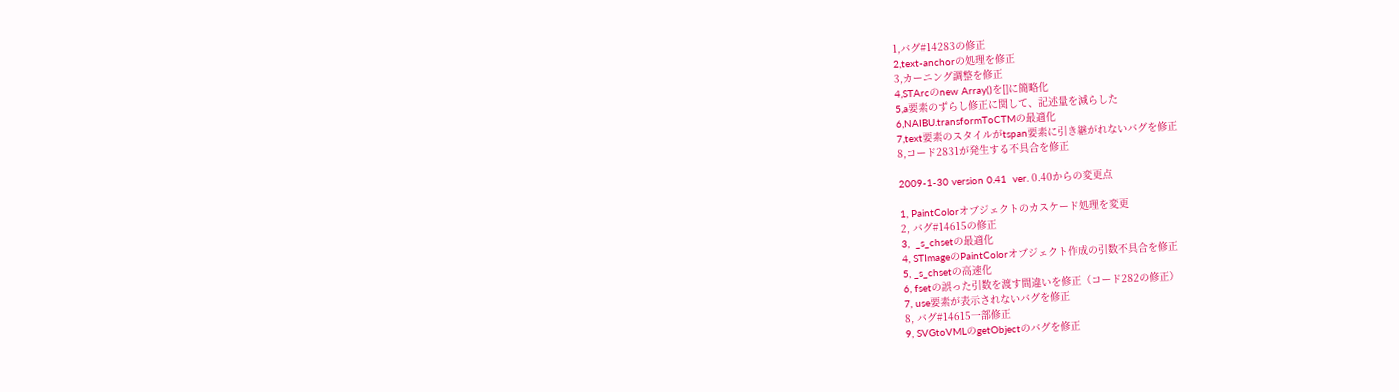1,バグ#14283の修正
2,text-anchorの処理を修正
3,カーニング調整を修正
4,STArcのnew Array()を[]に簡略化
5,a要素のずらし修正に関して、記述量を減らした
6,NAIBU.transformToCTMの最適化
7,text要素のスタイルがtspan要素に引き継がれないバグを修正
8,コード2831が発生する不具合を修正

2009-1-30 version 0.41  ver. 0.40からの変更点

1, PaintColorオブジェクトのカスケード処理を変更
2, バグ#14615の修正
3,  _s_chsetの最適化
4, STImageのPaintColorオブジェクト作成の引数不具合を修正
5, _s_chsetの高速化
6, fsetの誤った引数を渡す間違いを修正（コード282の修正）
7, use要素が表示されないバグを修正
8, バグ#14615一部修正
9, SVGtoVMLのgetObjectのバグを修正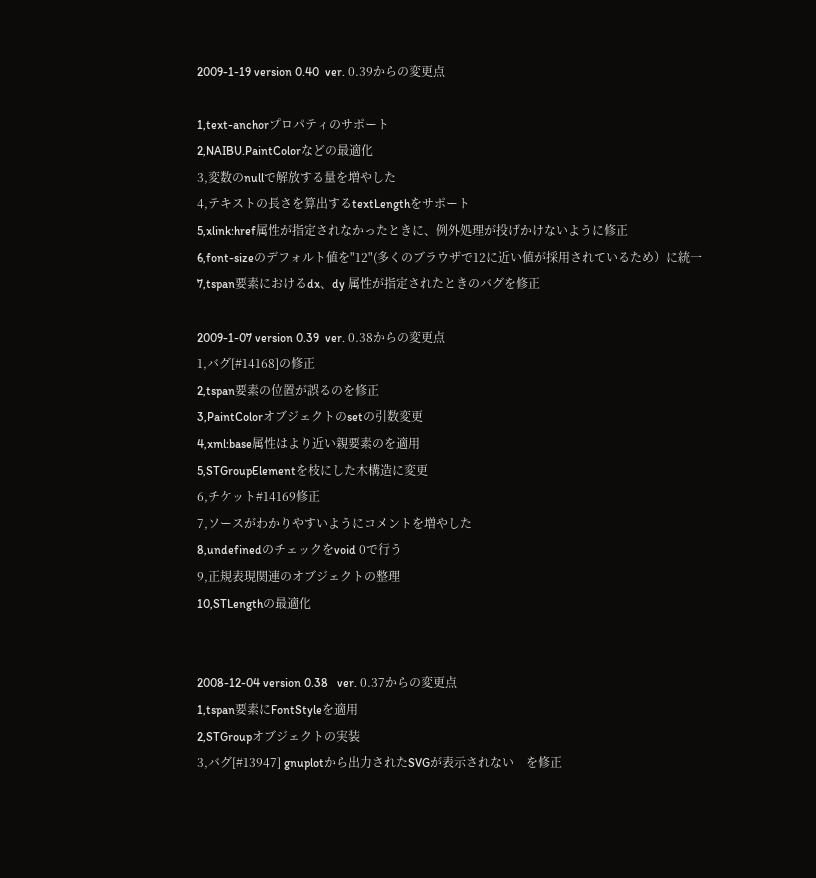2009-1-19 version 0.40  ver. 0.39からの変更点

1,text-anchorプロパティのサポート
2,NAIBU.PaintColorなどの最適化
3,変数のnullで解放する量を増やした
4,テキストの長さを算出するtextLengthをサポート
5,xlink:href属性が指定されなかったときに、例外処理が投げかけないように修正
6,font-sizeのデフォルト値を"12"(多くのブラウザで12に近い値が採用されているため）に統一
7,tspan要素におけるdx、dy 属性が指定されたときのバグを修正

2009-1-07 version 0.39  ver. 0.38からの変更点
1,バグ[#14168]の修正
2,tspan要素の位置が誤るのを修正
3,PaintColorオブジェクトのsetの引数変更
4,xml:base属性はより近い親要素のを適用
5,STGroupElementを枝にした木構造に変更
6,チケット#14169修正
7,ソースがわかりやすいようにコメントを増やした
8,undefinedのチェックをvoid 0で行う
9,正規表現関連のオブジェクトの整理
10,STLengthの最適化


2008-12-04 version 0.38   ver. 0.37からの変更点
1,tspan要素にFontStyleを適用
2,STGroupオブジェクトの実装
3,バグ[#13947] gnuplotから出力されたSVGが表示されない　を修正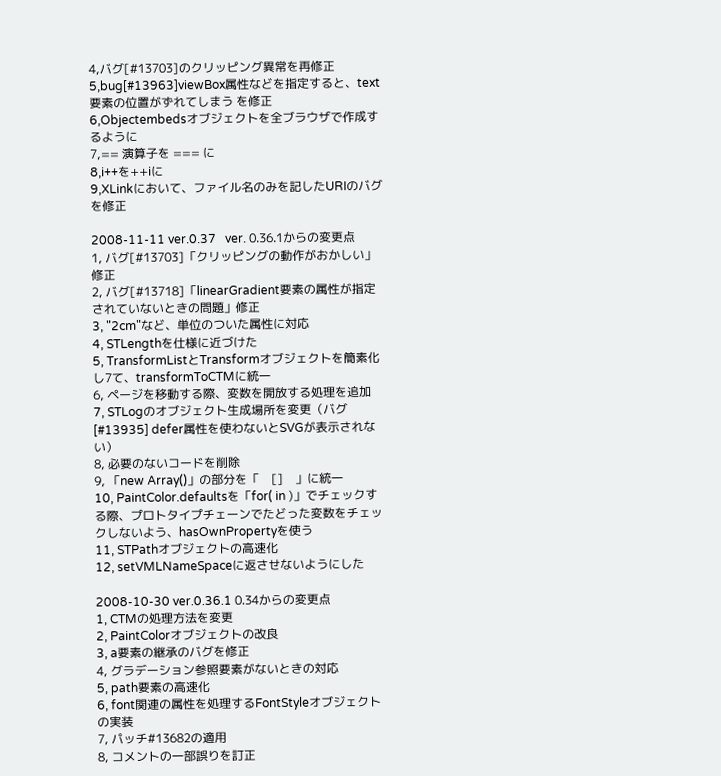4,バグ[#13703]のクリッピング異常を再修正
5,bug[#13963]viewBox属性などを指定すると、text要素の位置がずれてしまう を修正
6,Objectembedsオブジェクトを全ブラウザで作成するように
7,== 演算子を === に
8,i++を++iに
9,XLinkにおいて、ファイル名のみを記したURIのバグを修正

2008-11-11 ver.0.37   ver. 0.36.1からの変更点
1, バグ[#13703]「クリッピングの動作がおかしい」修正
2, バグ[#13718]「linearGradient要素の属性が指定されていないときの問題」修正
3, "2cm"など、単位のついた属性に対応
4, STLengthを仕様に近づけた
5, TransformListとTransformオブジェクトを簡素化し7て、transformToCTMに統一
6, ページを移動する際、変数を開放する処理を追加
7, STLogのオブジェクト生成場所を変更（バグ[#13935] defer属性を使わないとSVGが表示されない）
8, 必要のないコードを削除
9, 「new Array()」の部分を「　[]　」に統一
10, PaintColor.defaultsを「for( in )」でチェックする際、プロトタイプチェーンでたどった変数をチェックしないよう、hasOwnPropertyを使う
11, STPathオブジェクトの高速化
12, setVMLNameSpaceに返させないようにした

2008-10-30 ver.0.36.1 0.34からの変更点
1, CTMの処理方法を変更
2, PaintColorオブジェクトの改良
3, a要素の継承のバグを修正
4, グラデーション参照要素がないときの対応
5, path要素の高速化
6, font関連の属性を処理するFontStyleオブジェクトの実装
7, パッチ#13682の適用
8, コメントの一部誤りを訂正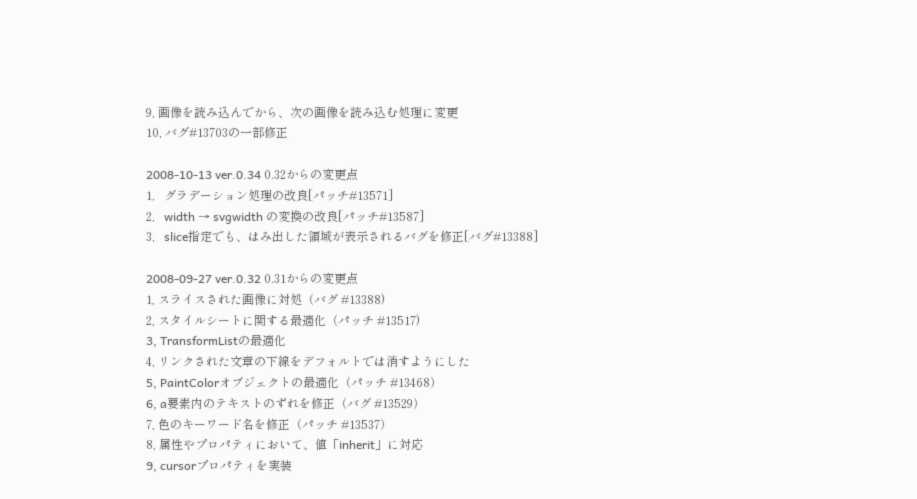9, 画像を読み込んでから、次の画像を読み込む処理に変更
10, バグ#13703の一部修正

2008-10-13 ver.0.34 0.32からの変更点
1，グラデーション処理の改良[パッチ#13571]
2，width → svgwidth の変換の改良[パッチ#13587]
3，slice指定でも、はみ出した領域が表示されるバグを修正[バグ#13388]

2008-09-27 ver.0.32 0.31からの変更点
1, スライスされた画像に対処（バグ #13388)
2, スタイルシートに関する最適化（パッチ #13517)
3, TransformListの最適化
4, リンクされた文章の下線をデフォルトでは消すようにした
5, PaintColorオブジェクトの最適化（パッチ #13468）
6, a要素内のテキストのずれを修正（バグ #13529）
7, 色のキーワード名を修正（パッチ #13537）
8, 属性やプロパティにおいて、値「inherit」に対応
9, cursorプロパティを実装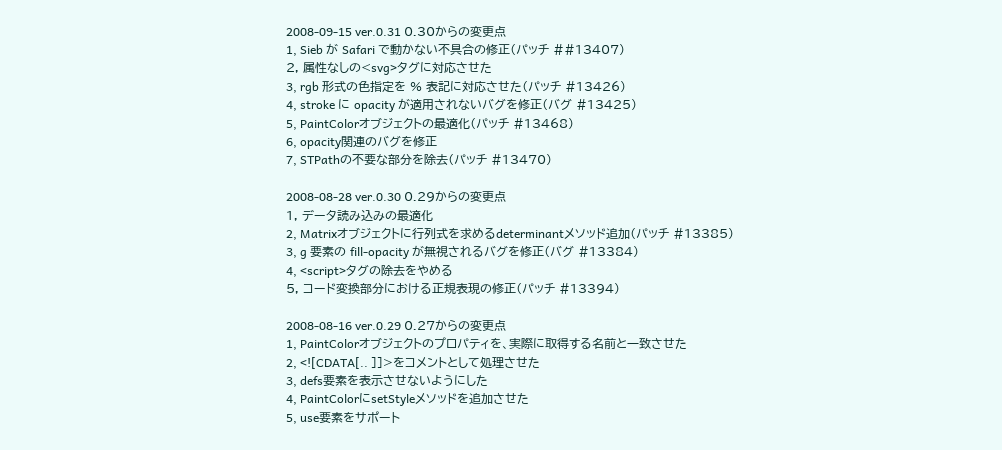2008-09-15 ver.0.31 0.30からの変更点
1, Sieb が Safari で動かない不具合の修正（パッチ ##13407)
2, 属性なしの<svg>タグに対応させた
3, rgb 形式の色指定を % 表記に対応させた（パッチ #13426)
4, stroke に opacity が適用されないバグを修正（バグ #13425）
5, PaintColorオブジェクトの最適化（パッチ #13468）
6, opacity関連のバグを修正
7, STPathの不要な部分を除去（パッチ #13470）

2008-08-28 ver.0.30 0.29からの変更点
1, データ読み込みの最適化
2, Matrixオブジェクトに行列式を求めるdeterminantメソッド追加（パッチ #13385）
3, g 要素の fill-opacity が無視されるバグを修正（バグ #13384)
4, <script>タグの除去をやめる
5, コード変換部分における正規表現の修正（パッチ #13394）

2008-08-16 ver.0.29 0.27からの変更点
1, PaintColorオブジェクトのプロパティを、実際に取得する名前と一致させた
2, <![CDATA[.. ]]>をコメントとして処理させた
3, defs要素を表示させないようにした
4, PaintColorにsetStyleメソッドを追加させた
5, use要素をサポート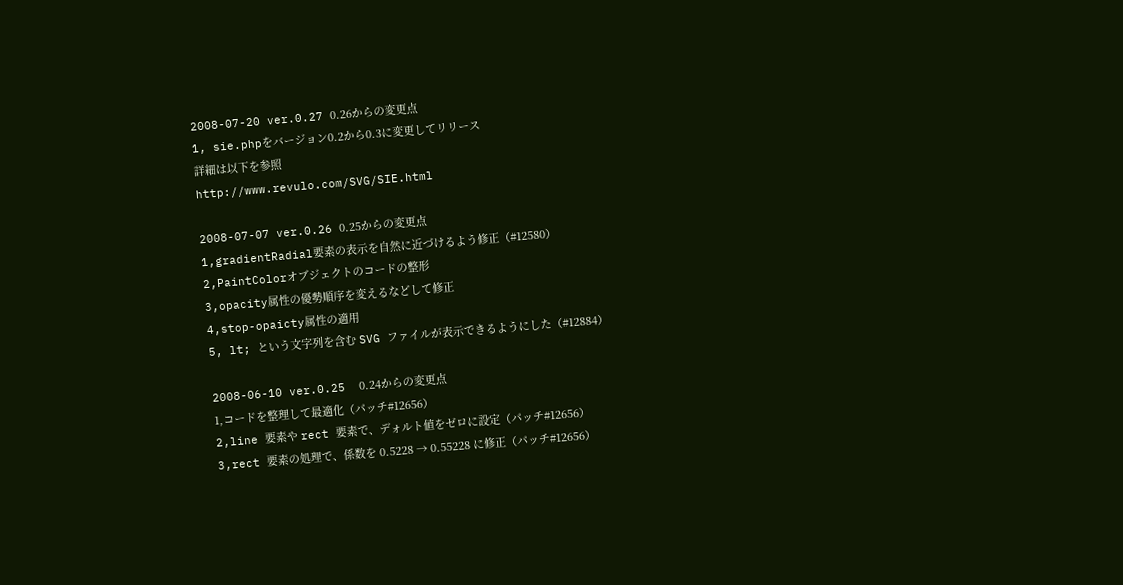2008-07-20 ver.0.27 0.26からの変更点
1, sie.phpをバージョン0.2から0.3に変更してリリース
詳細は以下を参照
http://www.revulo.com/SVG/SIE.html

2008-07-07 ver.0.26 0.25からの変更点
1,gradientRadial要素の表示を自然に近づけるよう修正（#12580）
2,PaintColorオブジェクトのコードの整形
3,opacity属性の優勢順序を変えるなどして修正
4,stop-opaicty属性の適用
5, lt; という文字列を含む SVG ファイルが表示できるようにした（#12884）

2008-06-10 ver.0.25  0.24からの変更点
1,コードを整理して最適化（パッチ#12656）
2,line 要素や rect 要素で、デォルト値をゼロに設定（パッチ#12656）
3,rect 要素の処理で、係数を 0.5228 → 0.55228 に修正（パッチ#12656）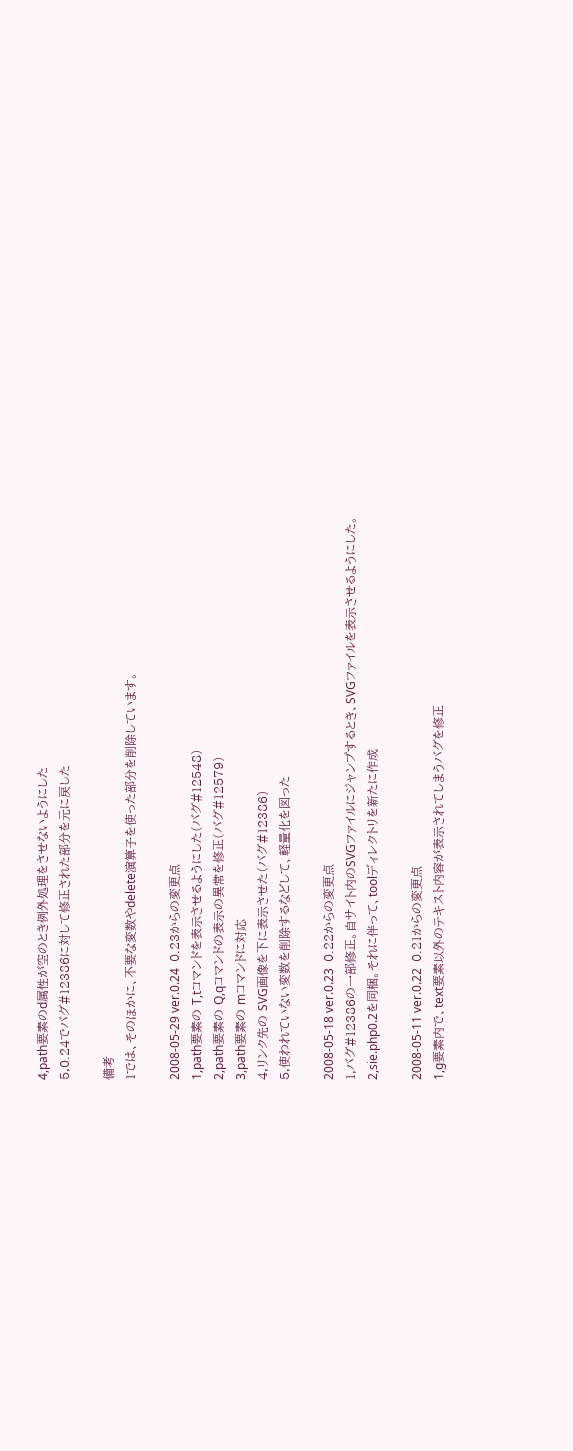4,path要素のd属性が空のとき例外処理をさせないようにした
5,0.24でバグ#12386に対して修正された部分を元に戻した

備考
1では、そのほかに、不要な変数やdelete演算子を使った部分を削除しています。

2008-05-29 ver.0.24  0.23からの変更点
1,path要素の T,tコマンドを表示させるようにした(バグ#12548)
2,path要素の Q,qコマンドの表示の異常を修正(バグ#12579)
3,path要素の mコマンドに対応
4,リンク先の SVG画像を下に表示させた（バグ#12386）
5,使われていない変数を削除するなどして、軽量化を図った

2008-05-18 ver.0.23  0.22からの変更点
1,バグ#12386の一部修正。自サイト内のSVGファイルにジャンプするとき、SVGファイルを表示させるようにした。
2,sie.php0.2を同梱。それに伴って、toolディレクトリを新たに作成

2008-05-11 ver.0.22  0.21からの変更点
1,g要素内で、text要素以外のテキスト内容が表示されてしまうバグを修正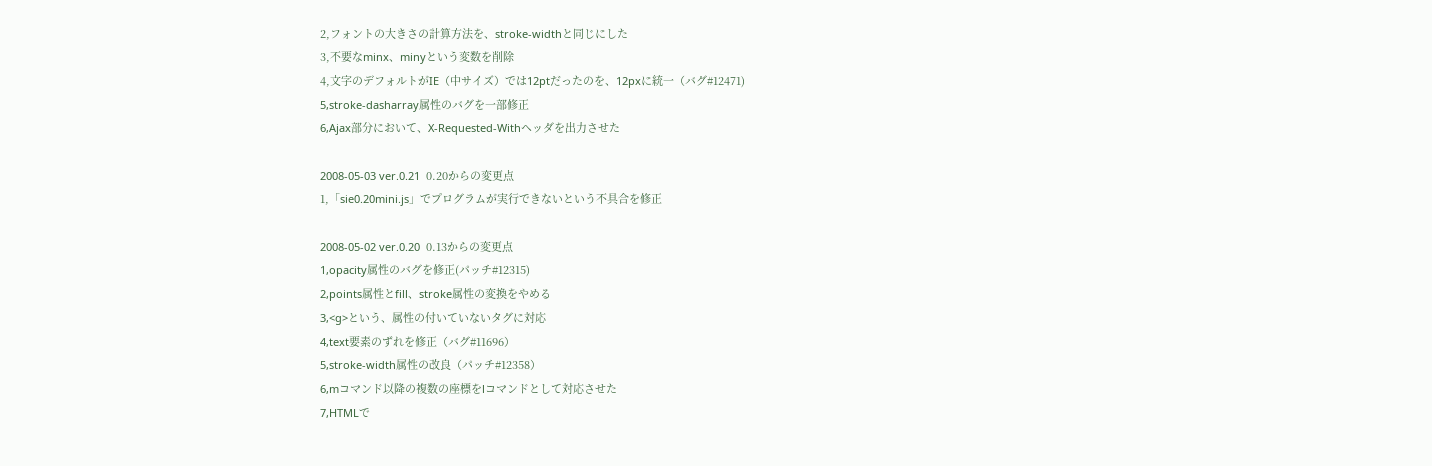2,フォントの大きさの計算方法を、stroke-widthと同じにした
3,不要なminx、minyという変数を削除
4,文字のデフォルトがIE（中サイズ）では12ptだったのを、12pxに統一（バグ#12471)
5,stroke-dasharray属性のバグを一部修正
6,Ajax部分において、X-Requested-Withヘッダを出力させた

2008-05-03 ver.0.21  0.20からの変更点
1,「sie0.20mini.js」でプログラムが実行できないという不具合を修正

2008-05-02 ver.0.20  0.13からの変更点
1,opacity属性のバグを修正(パッチ#12315)
2,points属性とfill、stroke属性の変換をやめる
3,<g>という、属性の付いていないタグに対応
4,text要素のずれを修正（バグ#11696）
5,stroke-width属性の改良（パッチ#12358）
6,mコマンド以降の複数の座標をlコマンドとして対応させた
7,HTMLで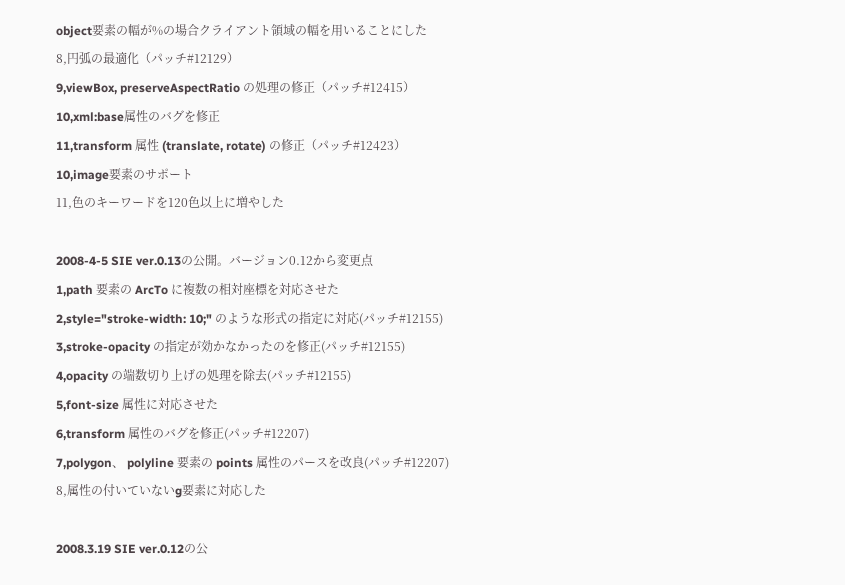object要素の幅が%の場合クライアント領域の幅を用いることにした
8,円弧の最適化（パッチ#12129）
9,viewBox, preserveAspectRatio の処理の修正（パッチ#12415）
10,xml:base属性のバグを修正
11,transform 属性 (translate, rotate) の修正（パッチ#12423）
10,image要素のサポート
11,色のキーワードを120色以上に増やした

2008-4-5 SIE ver.0.13の公開。バージョン0.12から変更点
1,path 要素の ArcTo に複数の相対座標を対応させた
2,style="stroke-width: 10;" のような形式の指定に対応(パッチ#12155)
3,stroke-opacity の指定が効かなかったのを修正(パッチ#12155)
4,opacity の端数切り上げの処理を除去(パッチ#12155)
5,font-size 属性に対応させた
6,transform 属性のバグを修正(パッチ#12207)
7,polygon、 polyline 要素の points 属性のパースを改良(パッチ#12207)
8,属性の付いていないg要素に対応した

2008.3.19 SIE ver.0.12の公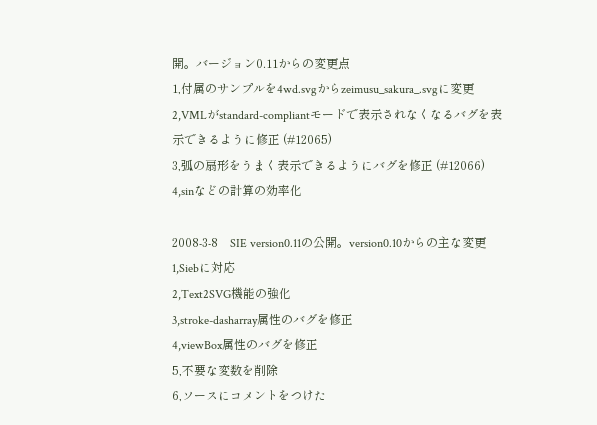開。バージョン0.11からの変更点
1,付属のサンプルを4wd.svgからzeimusu_sakura_.svgに変更
2,VMLがstandard-compliantモードで表示されなくなるバグを表示できるように修正 (#12065)
3,弧の扇形をうまく表示できるようにバグを修正 (#12066)
4,sinなどの計算の効率化

2008-3-8　SIE version0.11の公開。version0.10からの主な変更
1,Siebに対応
2,Text2SVG機能の強化
3,stroke-dasharray属性のバグを修正
4,viewBox属性のバグを修正
5,不要な変数を削除
6,ソースにコメントをつけた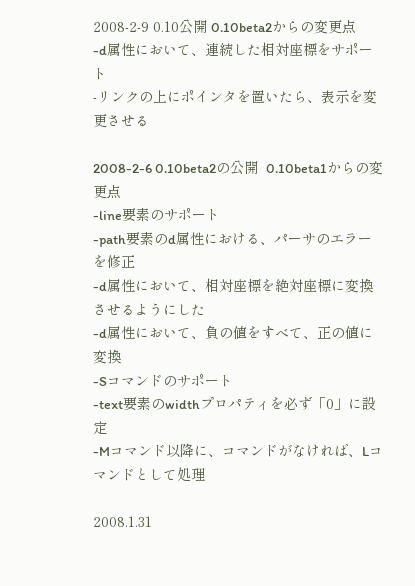2008-2-9 0.10公開 0.10beta2からの変更点
-d属性において、連続した相対座標をサポート
-リンクの上にポインタを置いたら、表示を変更させる

2008-2-6 0.10beta2の公開  0.10beta1からの変更点
-line要素のサポート
-path要素のd属性における、パーサのエラーを修正
-d属性において、相対座標を絶対座標に変換させるようにした
-d属性において、負の値をすべて、正の値に変換
-Sコマンドのサポート
-text要素のwidthプロパティを必ず「0」に設定
-Mコマンド以降に、コマンドがなければ、Lコマンドとして処理

2008.1.31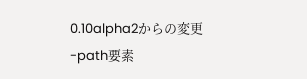0.10alpha2からの変更
-path要素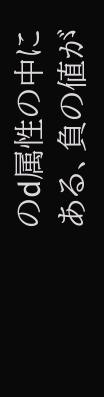のd属性の中にある、負の値が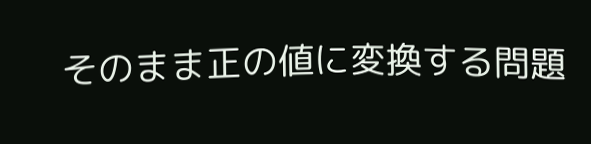そのまま正の値に変換する問題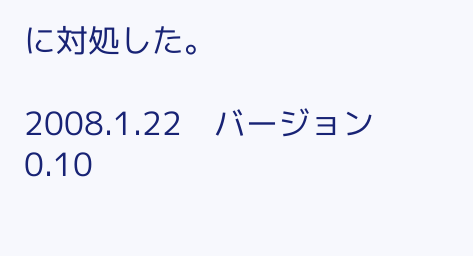に対処した。

2008.1.22　バージョン0.10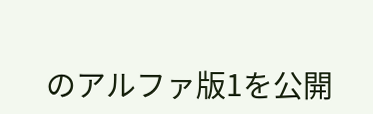のアルファ版1を公開